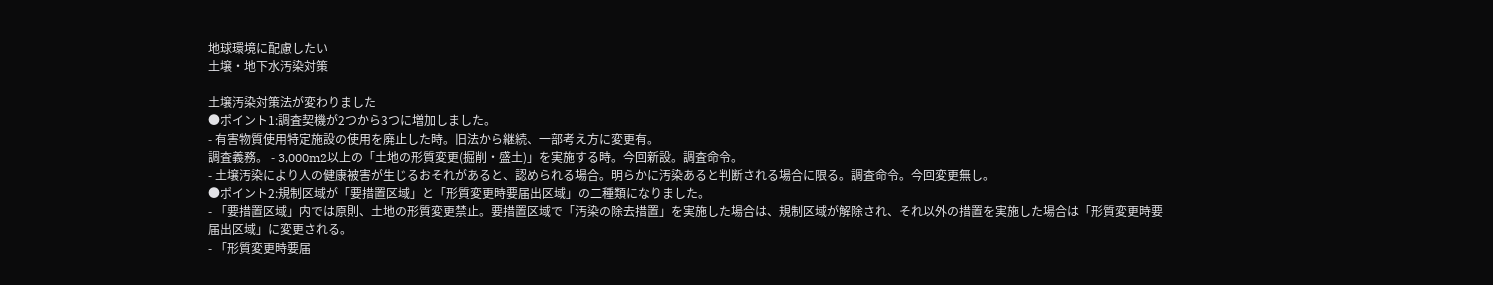地球環境に配慮したい
土壌・地下水汚染対策

土壌汚染対策法が変わりました
●ポイント1:調査契機が2つから3つに増加しました。
- 有害物質使用特定施設の使用を廃止した時。旧法から継続、一部考え方に変更有。
調査義務。 - 3,000m2以上の「土地の形質変更(掘削・盛土)」を実施する時。今回新設。調査命令。
- 土壌汚染により人の健康被害が生じるおそれがあると、認められる場合。明らかに汚染あると判断される場合に限る。調査命令。今回変更無し。
●ポイント2:規制区域が「要措置区域」と「形質変更時要届出区域」の二種類になりました。
- 「要措置区域」内では原則、土地の形質変更禁止。要措置区域で「汚染の除去措置」を実施した場合は、規制区域が解除され、それ以外の措置を実施した場合は「形質変更時要届出区域」に変更される。
- 「形質変更時要届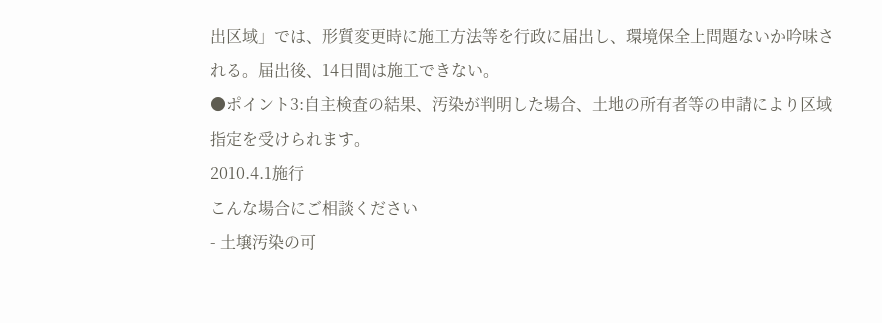出区域」では、形質変更時に施工方法等を行政に届出し、環境保全上問題ないか吟味される。届出後、14日間は施工できない。
●ポイント3:自主検査の結果、汚染が判明した場合、土地の所有者等の申請により区域指定を受けられます。
2010.4.1施行
こんな場合にご相談ください
- 土壌汚染の可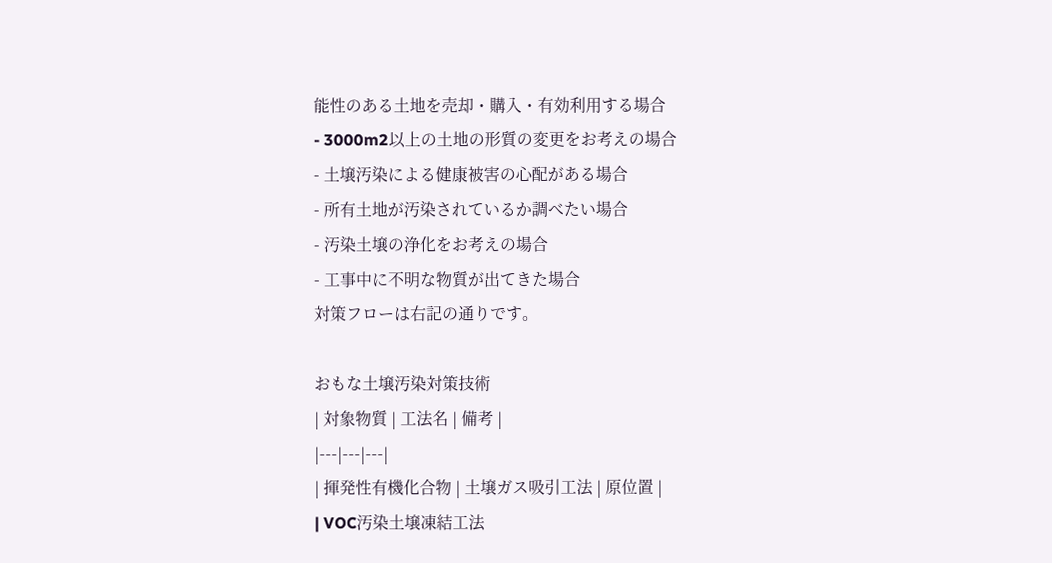能性のある土地を売却・購入・有効利用する場合
- 3000m2以上の土地の形質の変更をお考えの場合
- 土壌汚染による健康被害の心配がある場合
- 所有土地が汚染されているか調べたい場合
- 汚染土壌の浄化をお考えの場合
- 工事中に不明な物質が出てきた場合
対策フローは右記の通りです。

おもな土壌汚染対策技術
| 対象物質 | 工法名 | 備考 |
|---|---|---|
| 揮発性有機化合物 | 土壌ガス吸引工法 | 原位置 |
| VOC汚染土壌凍結工法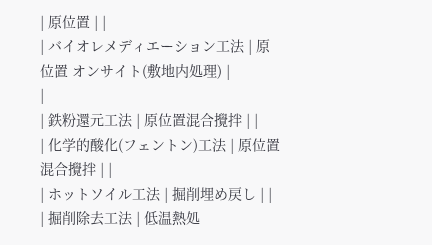| 原位置 | |
| バイオレメディエーション工法 | 原位置 オンサイト(敷地内処理) |
|
| 鉄粉還元工法 | 原位置混合攪拌 | |
| 化学的酸化(フェントン)工法 | 原位置混合攪拌 | |
| ホットソイル工法 | 掘削埋め戻し | |
| 掘削除去工法 | 低温熱処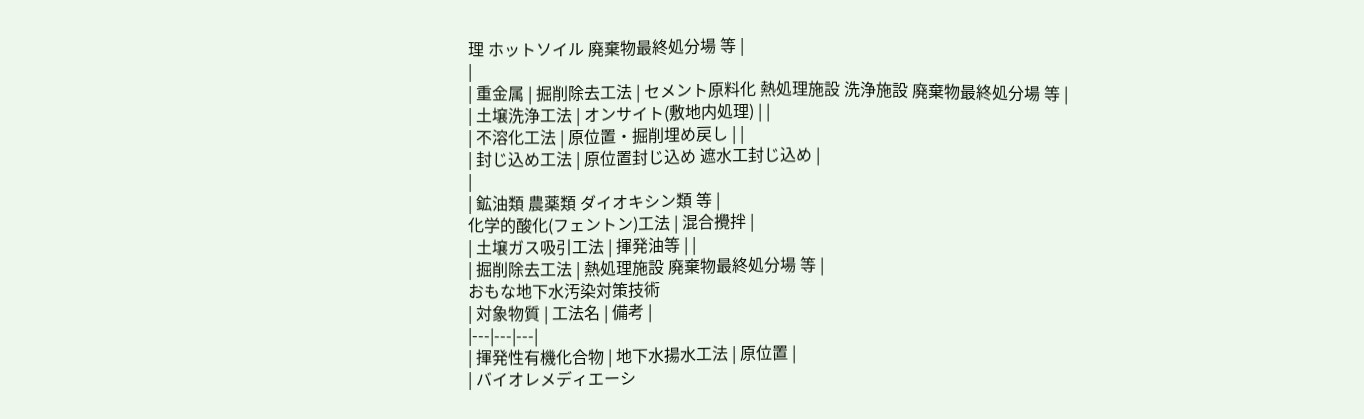理 ホットソイル 廃棄物最終処分場 等 |
|
| 重金属 | 掘削除去工法 | セメント原料化 熱処理施設 洗浄施設 廃棄物最終処分場 等 |
| 土壌洗浄工法 | オンサイト(敷地内処理) | |
| 不溶化工法 | 原位置・掘削埋め戻し | |
| 封じ込め工法 | 原位置封じ込め 遮水工封じ込め |
|
| 鉱油類 農薬類 ダイオキシン類 等 |
化学的酸化(フェントン)工法 | 混合攪拌 |
| 土壌ガス吸引工法 | 揮発油等 | |
| 掘削除去工法 | 熱処理施設 廃棄物最終処分場 等 |
おもな地下水汚染対策技術
| 対象物質 | 工法名 | 備考 |
|---|---|---|
| 揮発性有機化合物 | 地下水揚水工法 | 原位置 |
| バイオレメディエーシ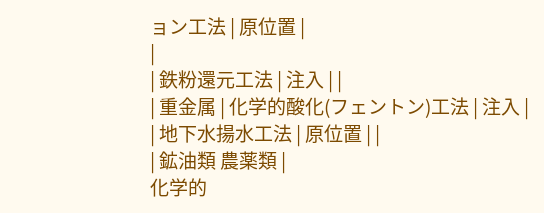ョン工法 | 原位置 |
|
| 鉄粉還元工法 | 注入 | |
| 重金属 | 化学的酸化(フェントン)工法 | 注入 |
| 地下水揚水工法 | 原位置 | |
| 鉱油類 農薬類 |
化学的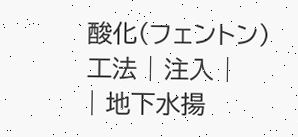酸化(フェントン)工法 | 注入 |
| 地下水揚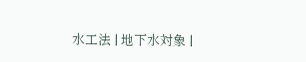水工法 | 地下水対象 |